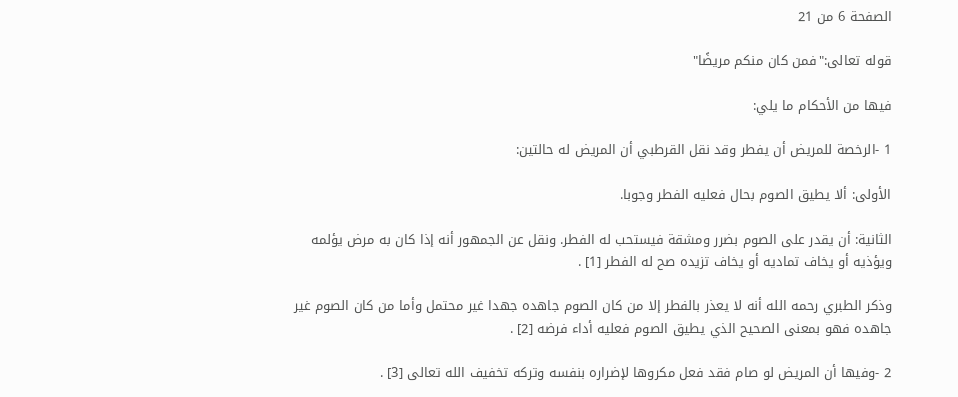الصفحة 6 من 21

قوله تعالى:"فمن كان منكم مريضًا"

فيها من الأحكام ما يلي:

1 -الرخصة للمريض أن يفطر وقد نقل القرطبي أن المريض له حالتين:

الأولى: ألا يطيق الصوم بحال فعليه الفطر وجوبا.

الثانية: أن يقدر على الصوم بضرر ومشقة فيستحب له الفطر. ونقل عن الجمهور أنه إذا كان به مرض يؤلمه ويؤذيه أو يخاف تماديه أو يخاف تزيده صح له الفطر [1] .

وذكر الطبري رحمه الله أنه لا يعذر بالفطر إلا من كان الصوم جاهده جهدا غير محتمل وأما من كان الصوم غير جاهده فهو بمعنى الصحيح الذي يطيق الصوم فعليه أداء فرضه [2] .

2 -وفيها أن المريض لو صام فقد فعل مكروها لإضراره بنفسه وتركه تخفيف الله تعالى [3] .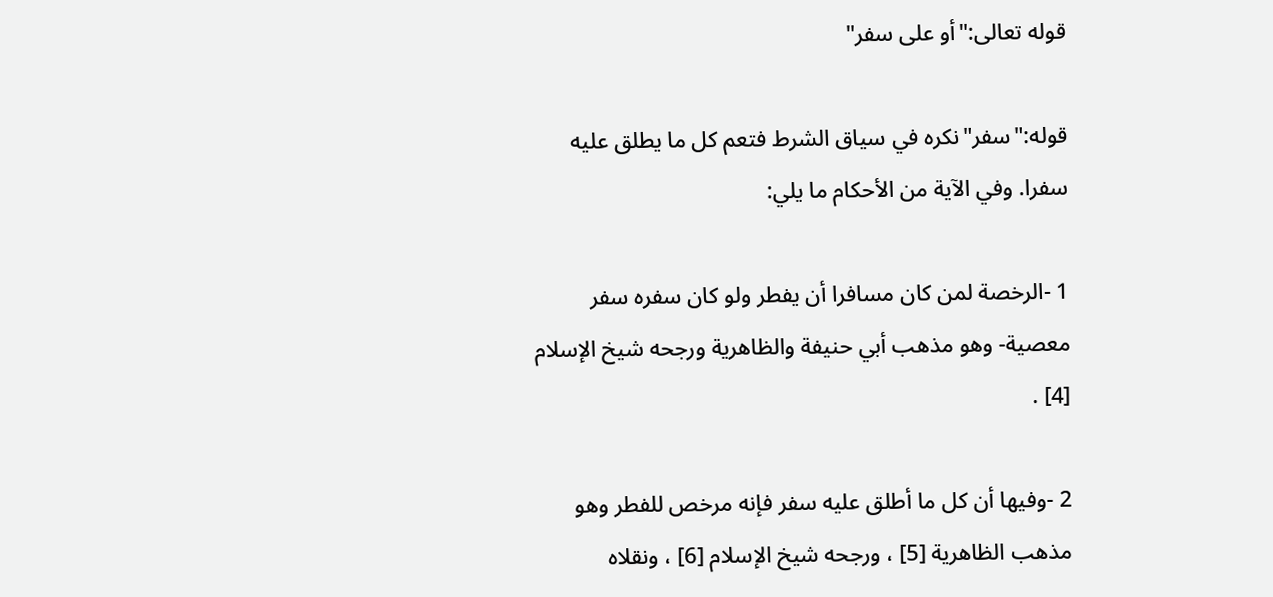قوله تعالى:"أو على سفر"

قوله:"سفر"نكره في سياق الشرط فتعم كل ما يطلق عليه سفرا. وفي الآية من الأحكام ما يلي:

1 -الرخصة لمن كان مسافرا أن يفطر ولو كان سفره سفر معصية- وهو مذهب أبي حنيفة والظاهرية ورجحه شيخ الإسلام [4] .

2 -وفيها أن كل ما أطلق عليه سفر فإنه مرخص للفطر وهو مذهب الظاهرية [5] ، ورجحه شيخ الإسلام [6] ، ونقلاه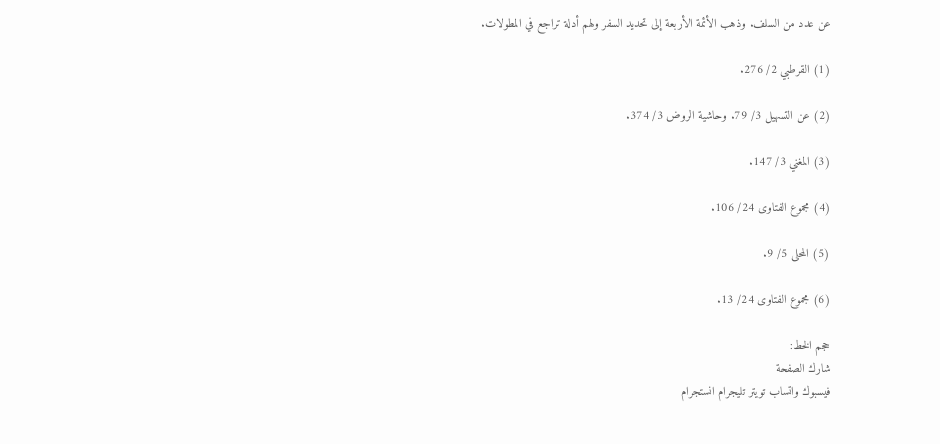عن عدد من السلف. وذهب الأئمة الأربعة إلى تحديد السفر ولهم أدلة تراجع في المطولات.

(1) القرطبي 2/ 276.

(2) عن التسهيل 3/ 79. وحاشية الروض 3/ 374.

(3) المغني 3/ 147.

(4) مجموع الفتاوى 24/ 106.

(5) المحلى 5/ 9.

(6) مجموع الفتاوى 24/ 13.

حجم الخط:
شارك الصفحة
فيسبوك واتساب تويتر تليجرام انستجرام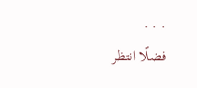. . .
فضلًا انتظر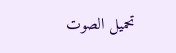تحميل الصوت